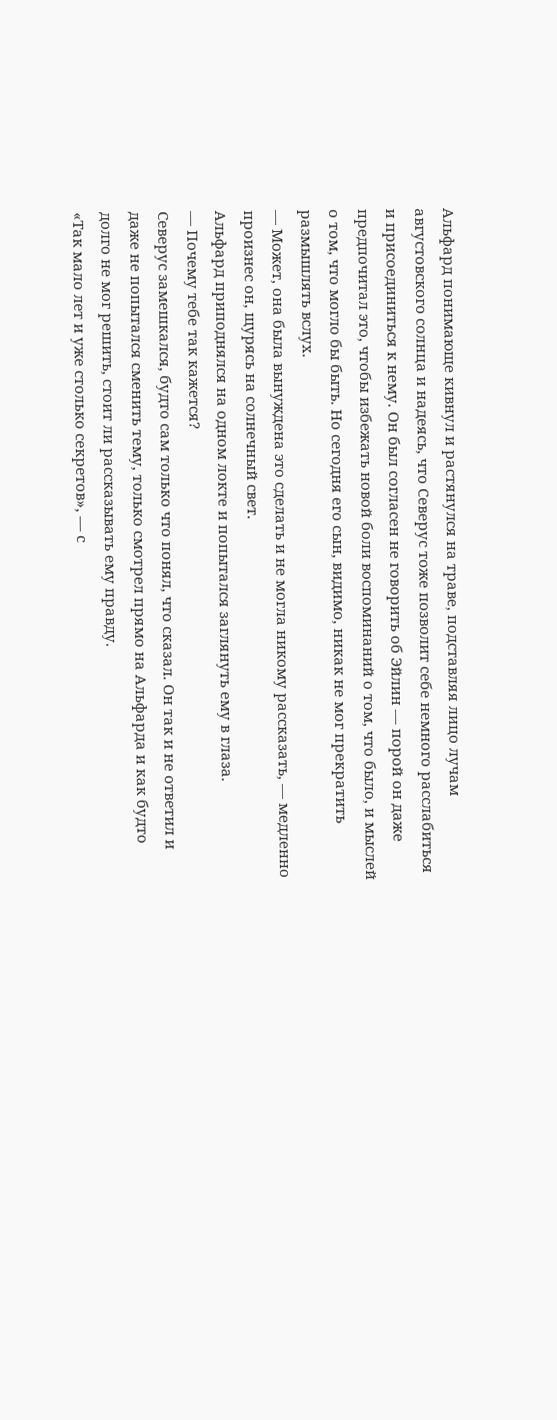Альфард понимающе кивнул и растянулся на траве, подставляя лицо лучам августовского солнца и надеясь, что Северус тоже позволит себе немного расслабиться и присоединиться к нему. Он был согласен не говорить об Эйлин — порой он даже предпочитал это, чтобы избежать новой боли воспоминаний о том, что было, и мыслей о том, что могло бы быть. Но сегодня его сын, видимо, никак не мог прекратить размышлять вслух.
— Может, она была вынуждена это сделать и не могла никому рассказать, — медленно произнес он, щурясь на солнечный свет.
Альфард приподнялся на одном локте и попытался заглянуть ему в глаза.
— Почему тебе так кажется?
Северус замешкался, будто сам только что понял, что сказал. Он так и не ответил и даже не попытался сменить тему, только смотрел прямо на Альфарда и как будто долго не мог решить, стоит ли рассказывать ему правду.
«Так мало лет и уже столько секретов», — с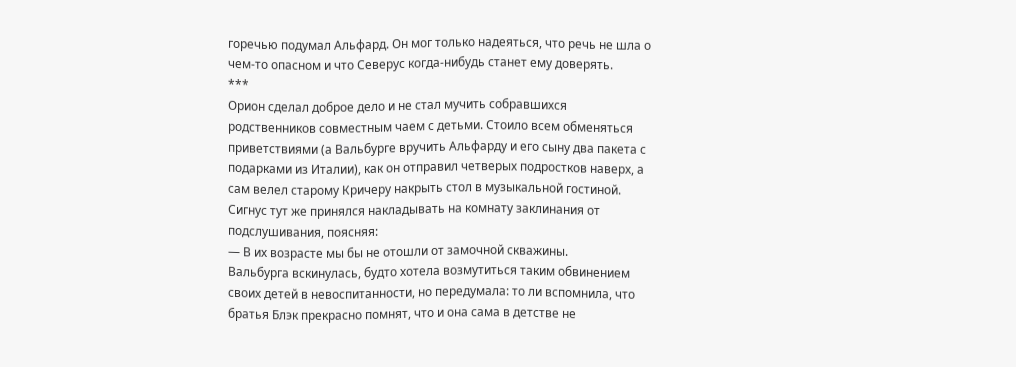горечью подумал Альфард. Он мог только надеяться, что речь не шла о чем-то опасном и что Северус когда-нибудь станет ему доверять.
***
Орион сделал доброе дело и не стал мучить собравшихся родственников совместным чаем с детьми. Стоило всем обменяться приветствиями (а Вальбурге вручить Альфарду и его сыну два пакета с подарками из Италии), как он отправил четверых подростков наверх, а сам велел старому Кричеру накрыть стол в музыкальной гостиной.
Сигнус тут же принялся накладывать на комнату заклинания от подслушивания, поясняя:
— В их возрасте мы бы не отошли от замочной скважины.
Вальбурга вскинулась, будто хотела возмутиться таким обвинением своих детей в невоспитанности, но передумала: то ли вспомнила, что братья Блэк прекрасно помнят, что и она сама в детстве не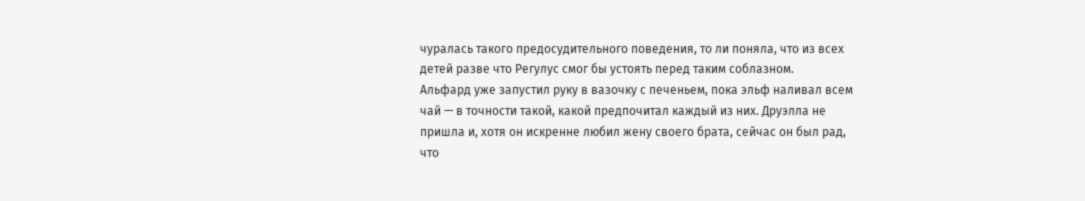чуралась такого предосудительного поведения, то ли поняла, что из всех детей разве что Регулус смог бы устоять перед таким соблазном.
Альфард уже запустил руку в вазочку с печеньем, пока эльф наливал всем чай — в точности такой, какой предпочитал каждый из них. Друэлла не пришла и, хотя он искренне любил жену своего брата, сейчас он был рад, что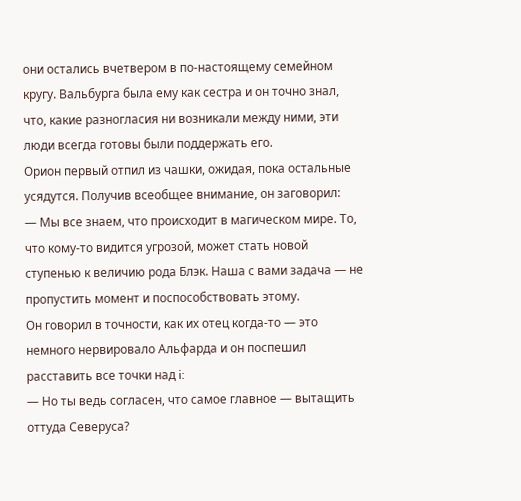они остались вчетвером в по-настоящему семейном кругу. Вальбурга была ему как сестра и он точно знал, что, какие разногласия ни возникали между ними, эти люди всегда готовы были поддержать его.
Орион первый отпил из чашки, ожидая, пока остальные усядутся. Получив всеобщее внимание, он заговорил:
— Мы все знаем, что происходит в магическом мире. То, что кому-то видится угрозой, может стать новой ступенью к величию рода Блэк. Наша с вами задача — не пропустить момент и поспособствовать этому.
Он говорил в точности, как их отец когда-то — это немного нервировало Альфарда и он поспешил расставить все точки над i:
— Но ты ведь согласен, что самое главное — вытащить оттуда Северуса?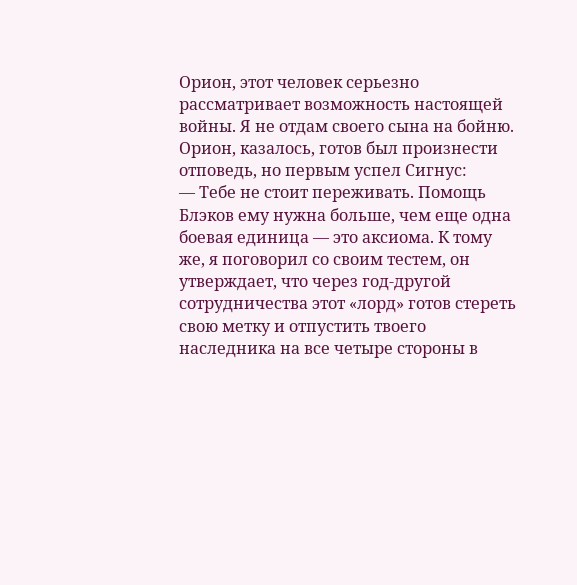Орион, этот человек серьезно рассматривает возможность настоящей войны. Я не отдам своего сына на бойню.
Орион, казалось, готов был произнести отповедь, но первым успел Сигнус:
— Тебе не стоит переживать. Помощь Блэков ему нужна больше, чем еще одна боевая единица — это аксиома. К тому же, я поговорил со своим тестем, он утверждает, что через год-другой сотрудничества этот «лорд» готов стереть свою метку и отпустить твоего наследника на все четыре стороны в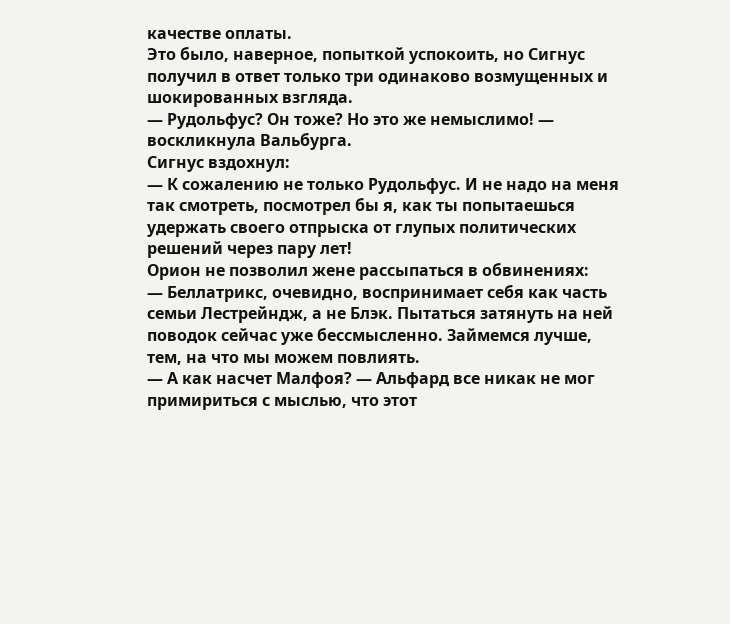качестве оплаты.
Это было, наверное, попыткой успокоить, но Сигнус получил в ответ только три одинаково возмущенных и шокированных взгляда.
— Рудольфус? Он тоже? Но это же немыслимо! — воскликнула Вальбурга.
Сигнус вздохнул:
— К сожалению не только Рудольфус. И не надо на меня так смотреть, посмотрел бы я, как ты попытаешься удержать своего отпрыска от глупых политических решений через пару лет!
Орион не позволил жене рассыпаться в обвинениях:
— Беллатрикс, очевидно, воспринимает себя как часть семьи Лестрейндж, а не Блэк. Пытаться затянуть на ней поводок сейчас уже бессмысленно. Займемся лучше, тем, на что мы можем повлиять.
— А как насчет Малфоя? — Альфард все никак не мог примириться с мыслью, что этот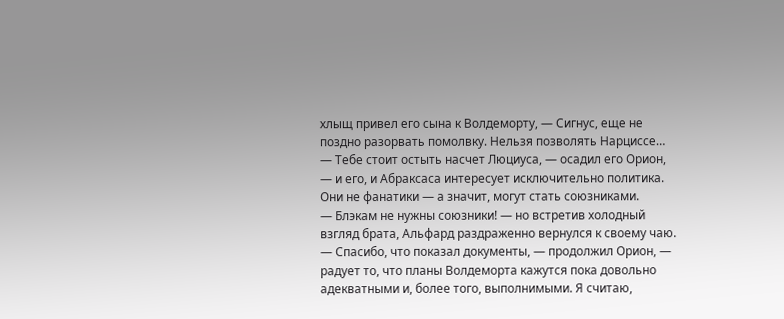хлыщ привел его сына к Волдеморту, — Сигнус, еще не поздно разорвать помолвку. Нельзя позволять Нарциссе…
— Тебе стоит остыть насчет Люциуса, — осадил его Орион, — и его, и Абраксаса интересует исключительно политика. Они не фанатики — а значит, могут стать союзниками.
— Блэкам не нужны союзники! — но встретив холодный взгляд брата, Альфард раздраженно вернулся к своему чаю.
— Спасибо, что показал документы, — продолжил Орион, — радует то, что планы Волдеморта кажутся пока довольно адекватными и, более того, выполнимыми. Я считаю,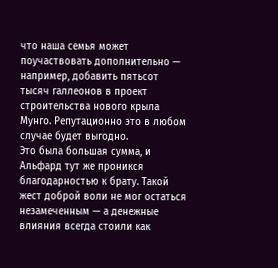что наша семья может поучаствовать дополнительно — например, добавить пятьсот тысяч галлеонов в проект строительства нового крыла Мунго. Репутационно это в любом случае будет выгодно.
Это была большая сумма, и Альфард тут же проникся благодарностью к брату. Такой жест доброй воли не мог остаться незамеченным — а денежные влияния всегда стоили как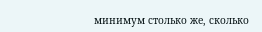минимум столько же, сколько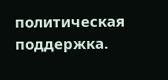политическая поддержка.